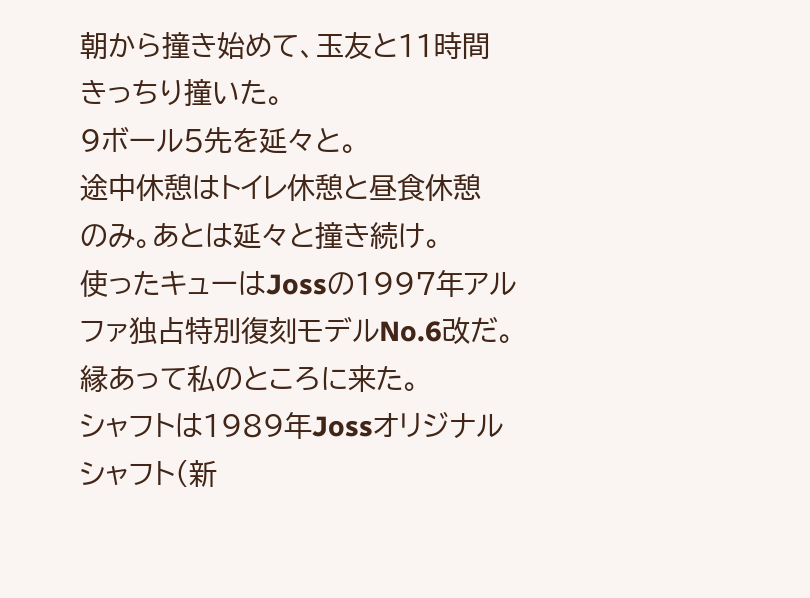朝から撞き始めて、玉友と11時間
きっちり撞いた。
9ボール5先を延々と。
途中休憩はトイレ休憩と昼食休憩
のみ。あとは延々と撞き続け。
使ったキューはJossの1997年アル
ファ独占特別復刻モデルNo.6改だ。
縁あって私のところに来た。
シャフトは1989年Jossオリジナル
シャフト(新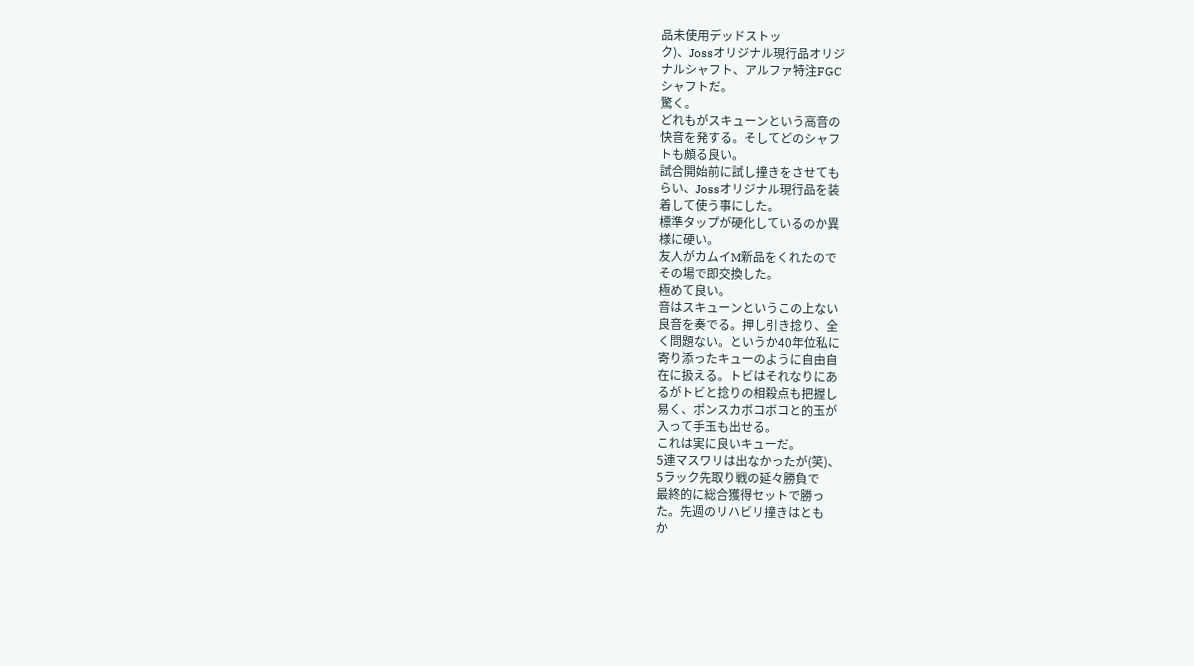品未使用デッドストッ
ク)、Jossオリジナル現行品オリジ
ナルシャフト、アルファ特注FGC
シャフトだ。
驚く。
どれもがスキューンという高音の
快音を発する。そしてどのシャフ
トも頗る良い。
試合開始前に試し撞きをさせても
らい、Jossオリジナル現行品を装
着して使う事にした。
標準タップが硬化しているのか異
様に硬い。
友人がカムイM新品をくれたので
その場で即交換した。
極めて良い。
音はスキューンというこの上ない
良音を奏でる。押し引き捻り、全
く問題ない。というか40年位私に
寄り添ったキューのように自由自
在に扱える。トビはそれなりにあ
るがトビと捻りの相殺点も把握し
易く、ポンスカボコボコと的玉が
入って手玉も出せる。
これは実に良いキューだ。
5連マスワリは出なかったが(笑)、
5ラック先取り戦の延々勝負で
最終的に総合獲得セットで勝っ
た。先週のリハビリ撞きはとも
か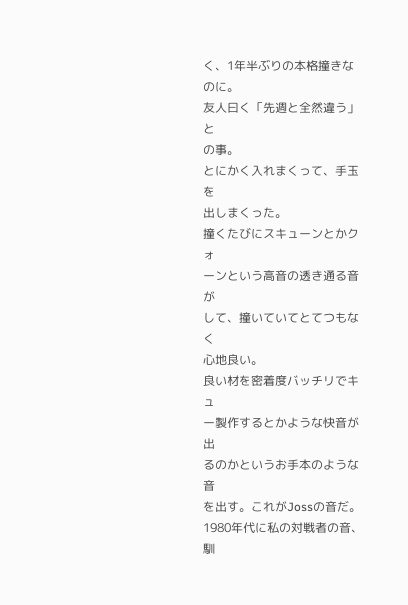く、1年半ぶりの本格撞きな
のに。
友人曰く「先週と全然違う」と
の事。
とにかく入れまくって、手玉を
出しまくった。
撞くたびにスキューンとかクォ
ーンという高音の透き通る音が
して、撞いていてとてつもなく
心地良い。
良い材を密着度バッチリでキュ
ー製作するとかような快音が出
るのかというお手本のような音
を出す。これがJossの音だ。
1980年代に私の対戦者の音、馴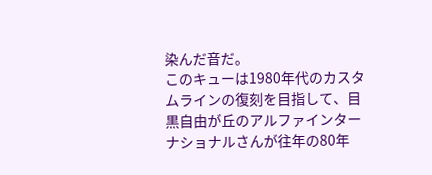染んだ音だ。
このキューは1980年代のカスタ
ムラインの復刻を目指して、目
黒自由が丘のアルファインター
ナショナルさんが往年の80年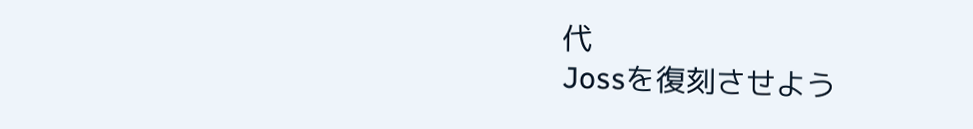代
Jossを復刻させよう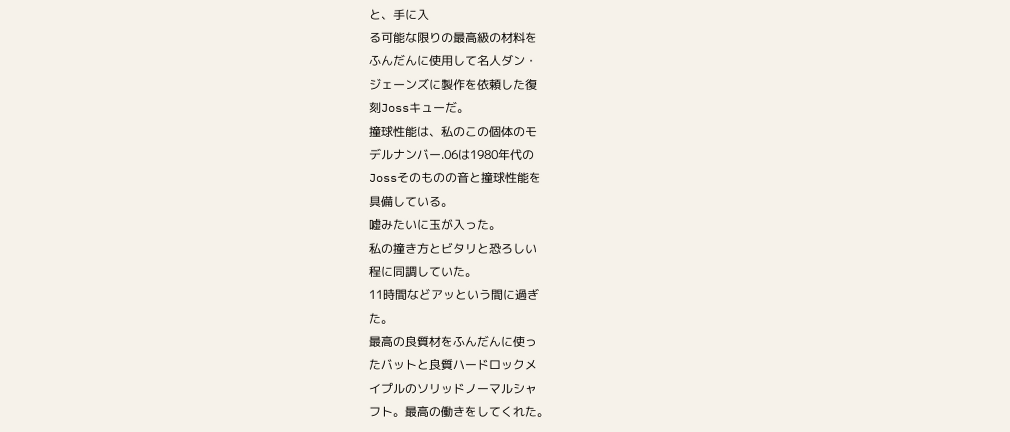と、手に入
る可能な限りの最高級の材料を
ふんだんに使用して名人ダン・
ジェーンズに製作を依頼した復
刻Jossキューだ。
撞球性能は、私のこの個体のモ
デルナンバー.06は1980年代の
Jossそのものの音と撞球性能を
具備している。
嘘みたいに玉が入った。
私の撞き方とビタリと恐ろしい
程に同調していた。
11時間などアッという間に過ぎ
た。
最高の良質材をふんだんに使っ
たバットと良質ハードロックメ
イプルのソリッドノーマルシャ
フト。最高の働きをしてくれた。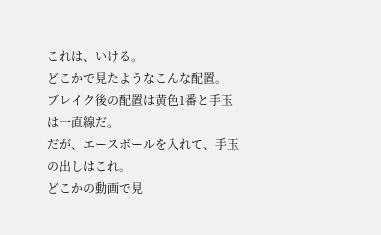これは、いける。
どこかで見たようなこんな配置。
ブレイク後の配置は黄色1番と手玉
は一直線だ。
だが、エースボールを入れて、手玉
の出しはこれ。
どこかの動画で見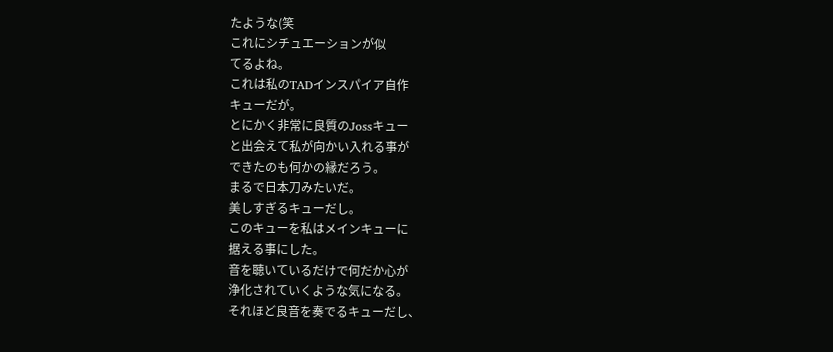たような(笑
これにシチュエーションが似
てるよね。
これは私のTADインスパイア自作
キューだが。
とにかく非常に良質のJossキュー
と出会えて私が向かい入れる事が
できたのも何かの縁だろう。
まるで日本刀みたいだ。
美しすぎるキューだし。
このキューを私はメインキューに
据える事にした。
音を聴いているだけで何だか心が
浄化されていくような気になる。
それほど良音を奏でるキューだし、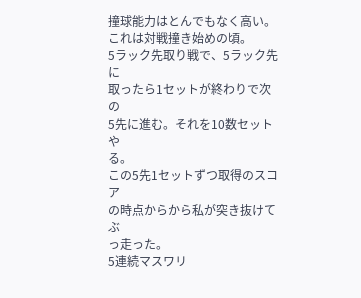撞球能力はとんでもなく高い。
これは対戦撞き始めの頃。
5ラック先取り戦で、5ラック先に
取ったら1セットが終わりで次の
5先に進む。それを10数セットや
る。
この5先1セットずつ取得のスコア
の時点からから私が突き抜けてぶ
っ走った。
5連続マスワリ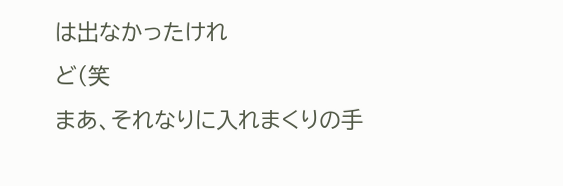は出なかったけれ
ど(笑
まあ、それなりに入れまくりの手